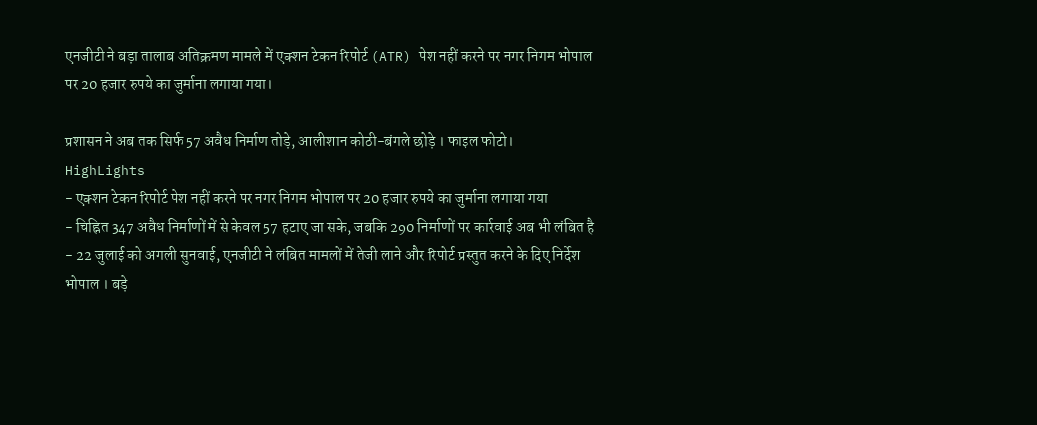एनजीटी ने बड़ा तालाब अतिक्रमण मामले में एक्शन टेकन रिपोर्ट (ATR) पेश नहीं करने पर नगर निगम भोपाल पर 20 हजार रुपये का जुर्माना लगाया गया।

प्रशासन ने अब तक सिर्फ 57 अवैध निर्माण तोड़े, आलीशान कोठी-बंगले छोड़े । फाइल फोटो।
HighLights
- एक्शन टेकन रिपोर्ट पेश नहीं करने पर नगर निगम भोपाल पर 20 हजार रुपये का जुर्माना लगाया गया
- चिह्नित 347 अवैध निर्माणों में से केवल 57 हटाए जा सके, जबकि 290 निर्माणों पर कार्रवाई अब भी लंबित है
- 22 जुलाई को अगली सुनवाई, एनजीटी ने लंबित मामलों में तेजी लाने और रिपोर्ट प्रस्तुत करने के दिए निर्देश
भोपाल । बड़े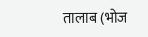तालाब (भोज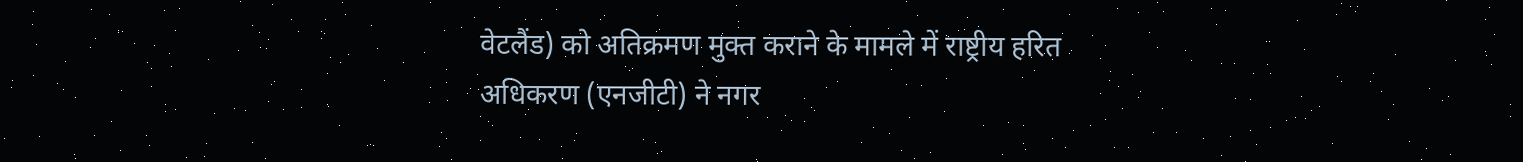वेटलैंड) को अतिक्रमण मुक्त कराने के मामले में राष्ट्रीय हरित अधिकरण (एनजीटी) ने नगर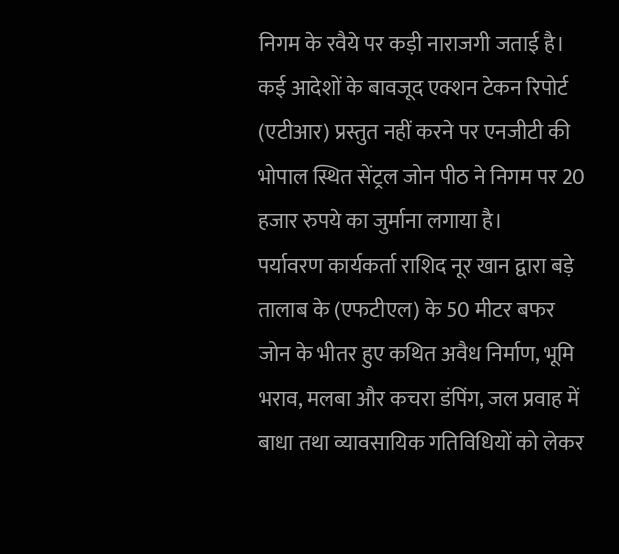निगम के रवैये पर कड़ी नाराजगी जताई है। कई आदेशों के बावजूद एक्शन टेकन रिपोर्ट (एटीआर) प्रस्तुत नहीं करने पर एनजीटी की भोपाल स्थित सेंट्रल जोन पीठ ने निगम पर 20 हजार रुपये का जुर्माना लगाया है।
पर्यावरण कार्यकर्ता राशिद नूर खान द्वारा बड़े तालाब के (एफटीएल) के 50 मीटर बफर जोन के भीतर हुए कथित अवैध निर्माण, भूमि भराव, मलबा और कचरा डंपिंग, जल प्रवाह में बाधा तथा व्यावसायिक गतिविधियों को लेकर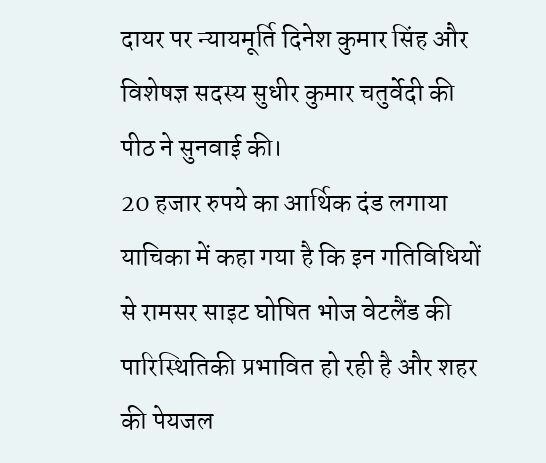दायर पर न्यायमूर्ति दिनेश कुमार सिंह और विशेषज्ञ सदस्य सुधीर कुमार चतुर्वेदी की पीठ ने सुनवाई की।
20 हजार रुपये का आर्थिक दंड लगाया
याचिका में कहा गया है कि इन गतिविधियों से रामसर साइट घोषित भोज वेटलैंड की पारिस्थितिकी प्रभावित हो रही है और शहर की पेयजल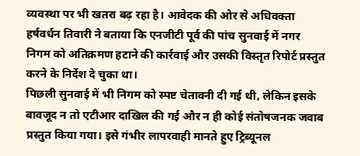व्यवस्था पर भी खतरा बढ़ रहा है। आवेदक की ओर से अधिवक्ता हर्षवर्धन तिवारी ने बताया कि एनजीटी पूर्व की पांच सुनवाई में नगर निगम को अतिक्रमण हटाने की कार्रवाई और उसकी विस्तृत रिपोर्ट प्रस्तुत करने के निर्देश दे चुका था।
पिछली सुनवाई में भी निगम को स्पष्ट चेतावनी दी गई थी, लेकिन इसके बावजूद न तो एटीआर दाखिल की गई और न ही कोई संतोषजनक जवाब प्रस्तुत किया गया। इसे गंभीर लापरवाही मानते हुए ट्रिब्यूनल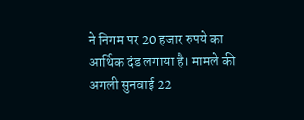ने निगम पर 20 हजार रुपये का आर्थिक दंड लगाया है। मामले की अगली सुनवाई 22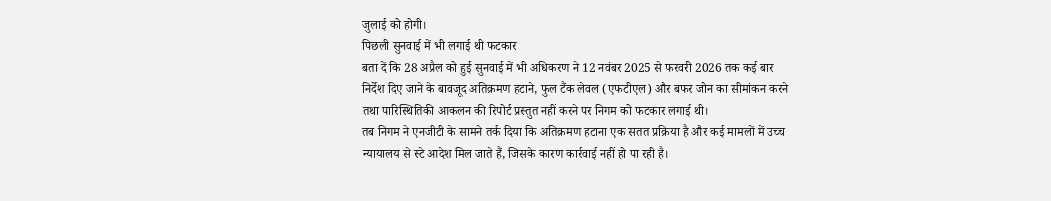जुलाई को होगी।
पिछली सुनवाई में भी लगाई थी फटकार
बता दें कि 28 अप्रैल को हुई सुनवाई में भी अधिकरण ने 12 नवंबर 2025 से फरवरी 2026 तक कई बार निर्देश दिए जाने के बावजूद अतिक्रमण हटाने, फुल टैंक लेवल (एफटीएल) और बफर जोन का सीमांकन करने तथा पारिस्थितिकी आकलन की रिपोर्ट प्रस्तुत नहीं करने पर निगम को फटकार लगाई थी।
तब निगम ने एनजीटी के सामने तर्क दिया कि अतिक्रमण हटाना एक सतत प्रक्रिया है और कई मामलों में उच्च न्यायालय से स्टे आदेश मिल जाते हैं, जिसके कारण कार्रवाई नहीं हो पा रही है।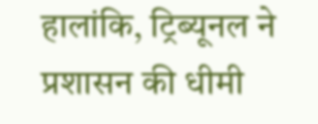हालांकि, ट्रिब्यूनल ने प्रशासन की धीमी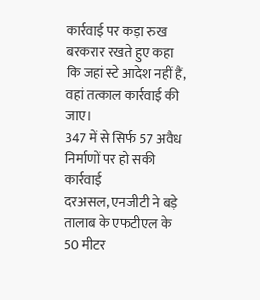कार्रवाई पर कड़ा रुख बरकरार रखते हुए कहा कि जहां स्टे आदेश नहीं हैं, वहां तत्काल कार्रवाई की जाए।
347 में से सिर्फ 57 अवैध निर्माणों पर हो सकी कार्रवाई
दरअसल, एनजीटी ने बड़े तालाब के एफटीएल के 50 मीटर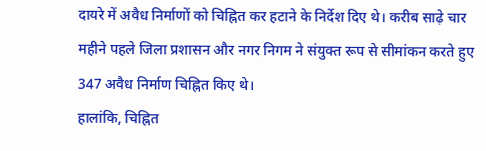दायरे में अवैध निर्माणों को चिह्नित कर हटाने के निर्देश दिए थे। करीब साढ़े चार महीने पहले जिला प्रशासन और नगर निगम ने संयुक्त रूप से सीमांकन करते हुए 347 अवैध निर्माण चिह्नित किए थे।
हालांकि, चिह्नित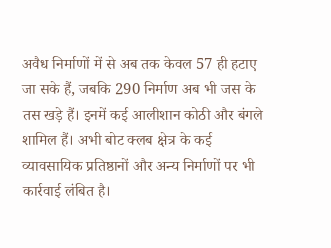अवैध निर्माणों में से अब तक केवल 57 ही हटाए जा सके हैं, जबकि 290 निर्माण अब भी जस के तस खड़े हैं। इनमें कई आलीशान कोठी और बंगले शामिल हैं। अभी बोट क्लब क्षेत्र के कई व्यावसायिक प्रतिष्ठानों और अन्य निर्माणों पर भी कार्रवाई लंबित है।